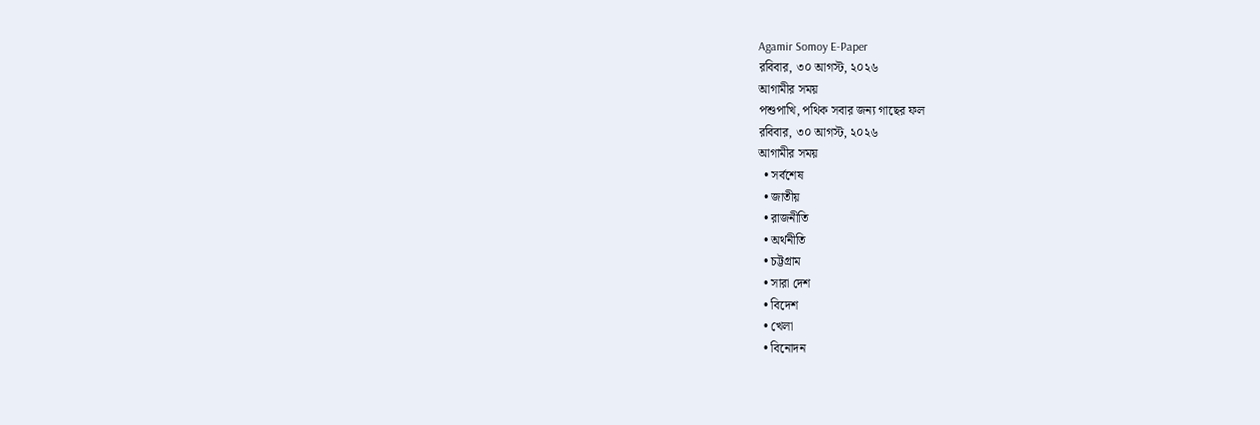Agamir Somoy E-Paper
রবিবার, ৩০ আগস্ট, ২০২৬
আগামীর সময়
পশুপাখি, পথিক সবার জন্য গাছের ফল
রবিবার, ৩০ আগস্ট, ২০২৬
আগামীর সময়
  • সর্বশেষ
  • জাতীয়
  • রাজনীতি
  • অর্থনীতি
  • চট্টগ্রাম
  • সারা দেশ
  • বিদেশ
  • খেলা
  • বিনোদন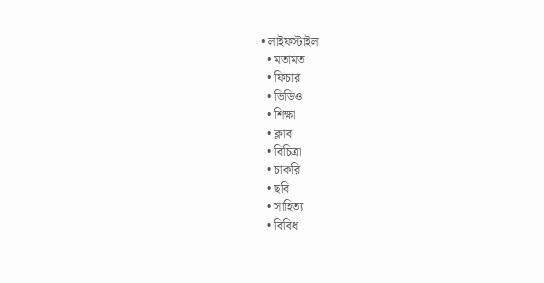• লাইফস্টাইল
  • মতামত
  • ফিচার
  • ভিডিও
  • শিক্ষা
  • ক্লাব
  • বিচিত্রা
  • চাকরি
  • ছবি
  • সাহিত্য
  • বিবিধ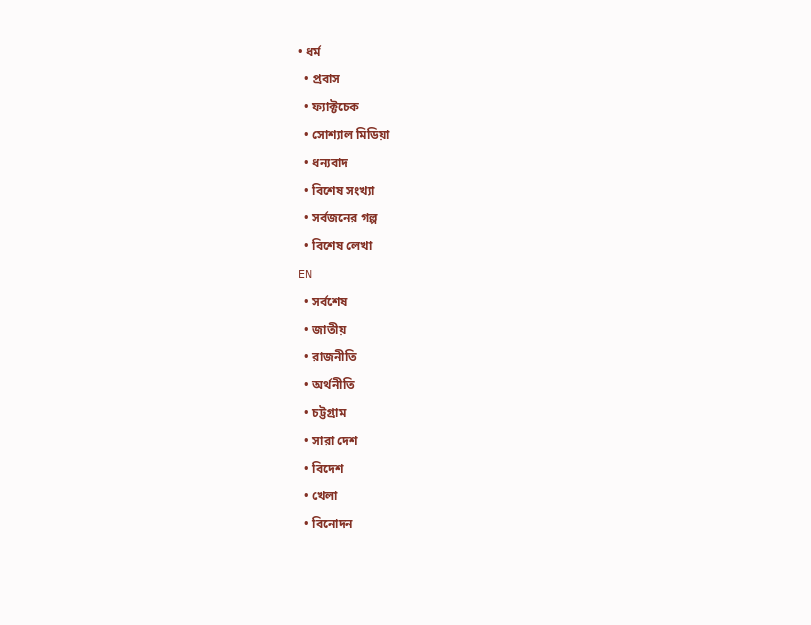• ধর্ম
  • প্রবাস
  • ফ্যাক্টচেক
  • সোশ্যাল মিডিয়া
  • ধন্যবাদ
  • বিশেষ সংখ্যা
  • সর্বজনের গল্প
  • বিশেষ লেখা
EN
  • সর্বশেষ
  • জাতীয়
  • রাজনীতি
  • অর্থনীতি
  • চট্টগ্রাম
  • সারা দেশ
  • বিদেশ
  • খেলা
  • বিনোদন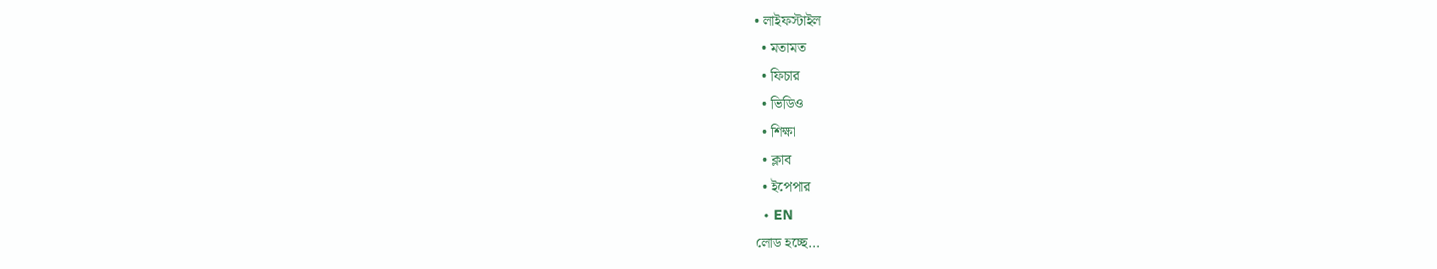• লাইফস্টাইল
  • মতামত
  • ফিচার
  • ভিডিও
  • শিক্ষা
  • ক্লাব
  • ইপেপার
  • EN
লোড হচ্ছে…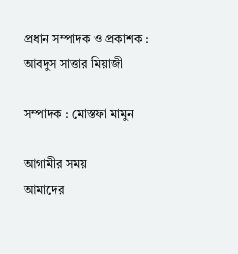প্রধান সম্পাদক ও প্রকাশক : আবদুস সাত্তার মিয়াজী

সম্পাদক : মোস্তফা মামুন

আগামীর সময়
আমাদের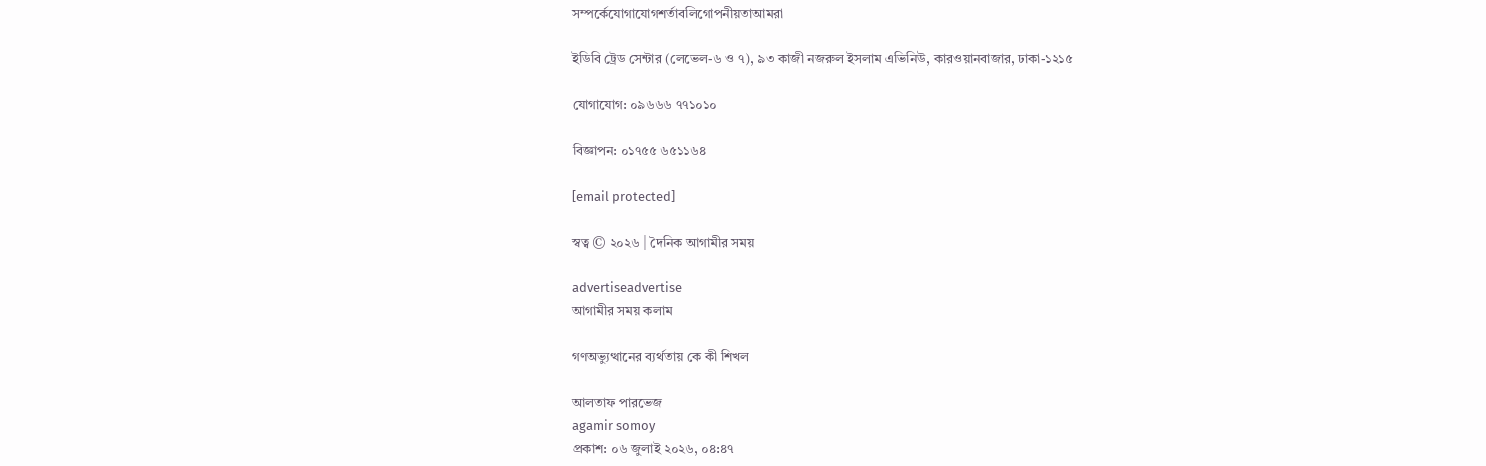সম্পর্কেযোগাযোগশর্তাবলিগোপনীয়তাআমরা

ইডিবি ট্রেড সেন্টার (লেভেল-৬ ও ৭), ৯৩ কাজী নজরুল ইসলাম এভিনিউ, কারওয়ানবাজার, ঢাকা-১২১৫

যোগাযোগ: ০৯৬৬৬ ৭৭১০১০

বিজ্ঞাপন: ০১৭৫৫ ৬৫১১৬৪

[email protected]

স্বত্ব © ২০২৬ | দৈনিক আগামীর সময়

advertiseadvertise
আগামীর সময় কলাম

গণঅভ্যুত্থানের ব্যর্থতায় কে কী শিখল

আলতাফ পারভেজ
agamir somoy
প্রকাশ: ০৬ জুলাই ২০২৬, ০৪:৪৭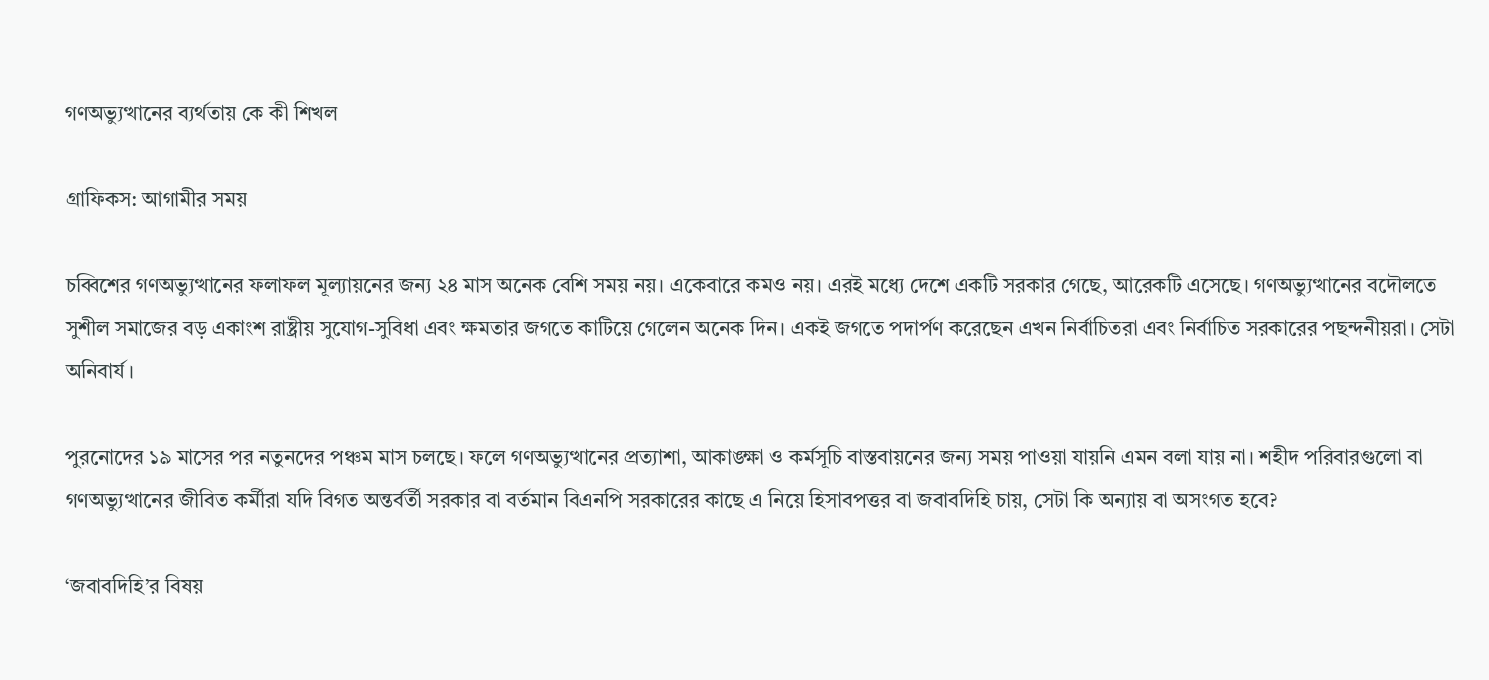গণঅভ্যুত্থানের ব্যর্থতায় কে কী শিখল

গ্রাফিকস: আগামীর সময়

চব্বিশের গণঅভ্যুত্থানের ফলাফল মূল্যায়নের জন্য ২৪ মাস অনেক বেশি সময় নয়। একেবারে কমও নয়। এরই মধ্যে দেশে একটি সরকার গেছে, আরেকটি এসেছে। গণঅভ্যুত্থানের বদৌলতে সুশীল সমাজের বড় একাংশ রাষ্ট্রীয় সুযোগ-সুবিধা এবং ক্ষমতার জগতে কাটিয়ে গেলেন অনেক দিন। একই জগতে পদার্পণ করেছেন এখন নির্বাচিতরা এবং নির্বাচিত সরকারের পছন্দনীয়রা। সেটা অনিবার্য।

পুরনোদের ১৯ মাসের পর নতুনদের পঞ্চম মাস চলছে। ফলে গণঅভ্যুত্থানের প্রত্যাশা, আকাঙ্ক্ষা ও কর্মসূচি বাস্তবায়নের জন্য সময় পাওয়া যায়নি এমন বলা যায় না। শহীদ পরিবারগুলো বা গণঅভ্যুত্থানের জীবিত কর্মীরা যদি বিগত অন্তর্বর্তী সরকার বা বর্তমান বিএনপি সরকারের কাছে এ নিয়ে হিসাবপত্তর বা জবাবদিহি চায়, সেটা কি অন্যায় বা অসংগত হবে?

‘জবাবদিহি’র বিষয়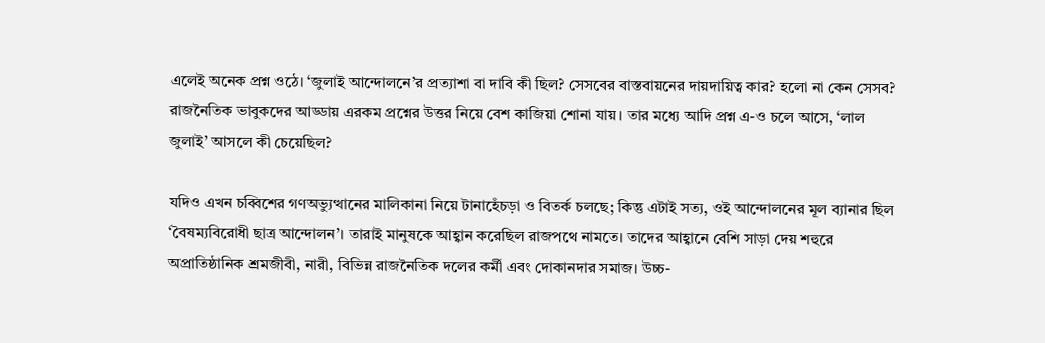এলেই অনেক প্রশ্ন ‍ওঠে। ‘জুলাই আন্দোলনে’র প্রত্যাশা বা দাবি কী ছিল? সেসবের বাস্তবায়নের দায়দায়িত্ব কার? হলো না কেন সেসব? রাজনৈতিক ভাবুকদের আড্ডায় এরকম প্রশ্নের উত্তর নিয়ে বেশ কাজিয়া শোনা যায়। তার মধ্যে আদি প্রশ্ন এ-ও চলে আসে, ‘লাল জুলাই’ আসলে কী চেয়েছিল?

যদিও এখন চব্বিশের গণঅভ্যুত্থানের মালিকানা নিয়ে টানাহেঁচড়া ও বিতর্ক চলছে; কিন্তু এটাই সত্য, ওই আন্দোলনের মূল ব্যানার ছিল ‘বৈষম্যবিরোধী ছাত্র আন্দোলন’। তারাই মানুষকে আহ্বান করেছিল রাজপথে নামতে। তাদের আহ্বানে বেশি সাড়া দেয় শহুরে অপ্রাতিষ্ঠানিক শ্রমজীবী, নারী, বিভিন্ন রাজনৈতিক দলের কর্মী এবং দোকানদার সমাজ। উচ্চ-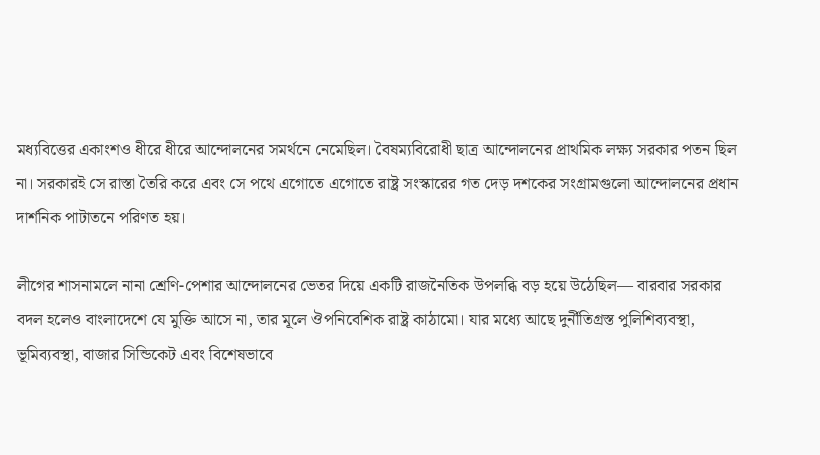মধ্যবিত্তের একাংশও ধীরে ধীরে আন্দোলনের সমর্থনে নেমেছিল। বৈষম্যবিরোধী ছাত্র আন্দোলনের প্রাথমিক লক্ষ্য সরকার পতন ছিল না। সরকারই সে রাস্তা তৈরি করে এবং সে পথে এগোতে এগোতে রাষ্ট্র সংস্কারের গত দেড় দশকের সংগ্রামগুলো আন্দোলনের প্রধান দার্শনিক পাটাতনে পরিণত হয়।

লীগের শাসনামলে নানা শ্রেণি-পেশার আন্দোলনের ভেতর দিয়ে একটি রাজনৈতিক উপলব্ধি বড় হয়ে উঠেছিল— বারবার সরকার বদল হলেও বাংলাদেশে যে মুক্তি আসে না, তার মূলে ঔপনিবেশিক রাষ্ট্র কাঠামো। যার মধ্যে আছে দুর্নীতিগ্রস্ত পুলিশিব্যবস্থা, ভূমিব্যবস্থা, বাজার সিন্ডিকেট এবং বিশেষভাবে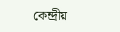কেন্দ্রীয়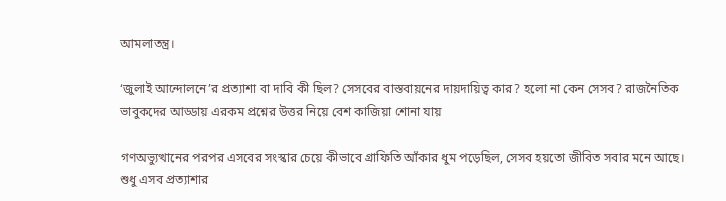আমলাতন্ত্র।

‘জুলাই আন্দোলনে’র প্রত্যাশা বা দাবি কী ছিল? সেসবের বাস্তবায়নের দায়দায়িত্ব কার? হলো না কেন সেসব? রাজনৈতিক ভাবুকদের আড্ডায় এরকম প্রশ্নের উত্তর নিয়ে বেশ কাজিয়া শোনা যায়

গণঅভ্যুত্থানের পরপর এসবের সংস্কার চেয়ে কীভাবে গ্রাফিতি আঁকার ধুম পড়েছিল, সেসব হয়তো জীবিত সবার মনে আছে। শুধু এসব প্রত্যাশার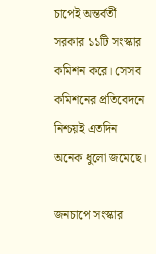চাপেই অন্তর্বর্তী সরকার ১১টি সংস্কার কমিশন করে। সেসব কমিশনের প্রতিবেদনে নিশ্চয়ই এতদিন অনেক ধুলো জমেছে।

জনচাপে সংস্কার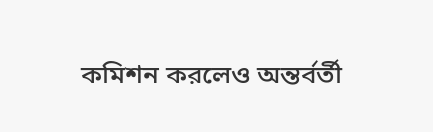কমিশন করলেও অন্তর্বর্তী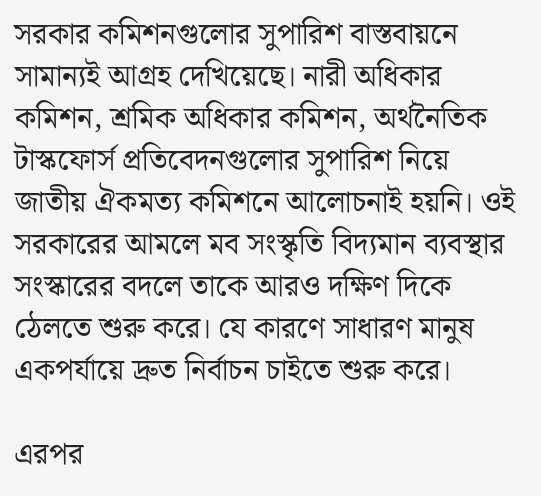সরকার কমিশনগুলোর সুপারিশ বাস্তবায়নে সামান্যই আগ্রহ দেখিয়েছে। নারী অধিকার কমিশন, শ্রমিক অধিকার কমিশন, অর্থনৈতিক টাস্কফোর্স প্রতিবেদনগুলোর সুপারিশ নিয়ে জাতীয় ঐকমত্য কমিশনে আলোচনাই হয়নি। ওই সরকারের আমলে মব সংস্কৃতি বিদ্যমান ব্যবস্থার সংস্কারের বদলে তাকে আরও দক্ষিণ দিকে ঠেলতে শুরু করে। যে কারণে সাধারণ মানুষ একপর্যায়ে দ্রুত নির্বাচন চাইতে শুরু করে।

এরপর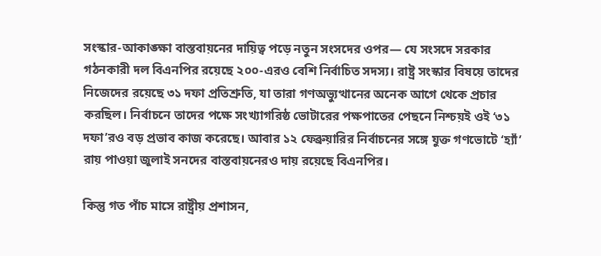সংস্কার-আকাঙ্ক্ষা বাস্তবায়নের দায়িত্ব পড়ে নতুন সংসদের ওপর— যে সংসদে সরকার গঠনকারী দল বিএনপির রয়েছে ২০০-এরও বেশি নির্বাচিত সদস্য। রাষ্ট্র সংস্কার বিষয়ে তাদের নিজেদের রয়েছে ৩১ দফা প্রতিশ্রুতি, যা তারা গণঅভ্যুত্থানের অনেক আগে থেকে প্রচার করছিল। নির্বাচনে তাদের পক্ষে সংখ্যাগরিষ্ঠ ভোটারের পক্ষপাতের পেছনে নিশ্চয়ই ওই ‘৩১ দফা’রও বড় প্রভাব কাজ করেছে। আবার ১২ ফেব্রুয়ারির নির্বাচনের সঙ্গে যুক্ত গণভোটে ‘হ্যাঁ’ রায় পাওয়া জুলাই সনদের বাস্তবায়নেরও দায় রয়েছে বিএনপির।

কিন্তু গত পাঁচ মাসে রাষ্ট্রীয় প্রশাসন,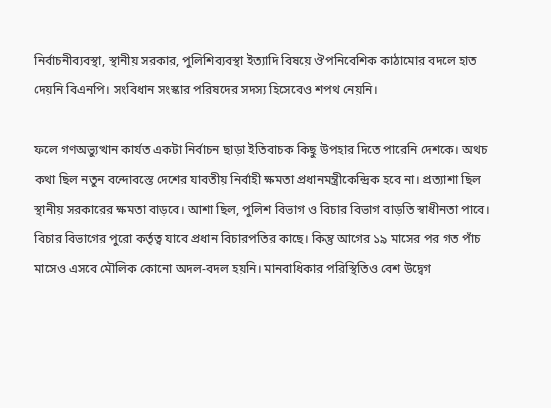নির্বাচনীব্যবস্থা, স্থানীয় সরকার, পুলিশিব্যবস্থা ইত্যাদি বিষয়ে ঔপনিবেশিক কাঠামোর বদলে হাত দেয়নি বিএনপি। সংবিধান সংস্কার পরিষদের সদস্য হিসেবেও শপথ নেয়নি।

ফলে গণঅভ্যুত্থান কার্যত একটা নির্বাচন ছাড়া ইতিবাচক কিছু উপহার দিতে পারেনি দেশকে। অথচ কথা ছিল নতুন বন্দোবস্তে দেশের যাবতীয় নির্বাহী ক্ষমতা প্রধানমন্ত্রীকেন্দ্রিক হবে না। প্রত্যাশা ছিল স্থানীয় সরকারের ক্ষমতা বাড়বে। আশা ছিল, পুলিশ বিভাগ ও বিচার বিভাগ বাড়তি স্বাধীনতা পাবে। বিচার বিভাগের পুরো কর্তৃত্ব যাবে প্রধান বিচারপতির কাছে। কিন্তু আগের ১৯ মাসের পর গত পাঁচ মাসেও এসবে মৌলিক কোনো অদল-বদল হয়নি। মানবাধিকার পরিস্থিতিও বেশ উদ্বেগ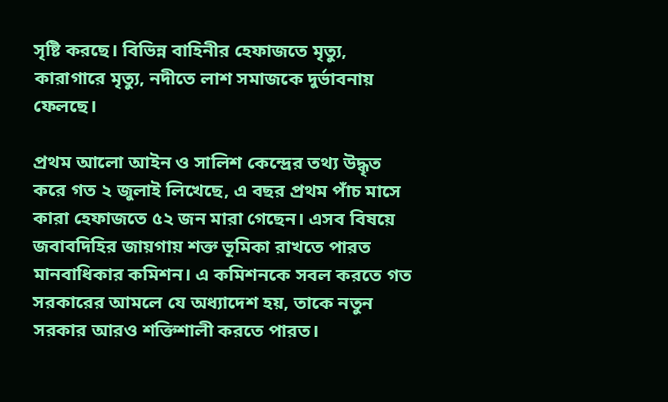সৃষ্টি করছে। বিভিন্ন বাহিনীর হেফাজতে মৃত্যু, কারাগারে মৃত্যু, নদীতে লাশ সমাজকে দুর্ভাবনায় ফেলছে।

প্রথম আলো আইন ও সালিশ কেন্দ্রের তথ্য উদ্ধৃত করে গত ২ জুলাই লিখেছে, এ বছর প্রথম পাঁচ মাসে কারা হেফাজতে ৫২ জন মারা গেছেন। এসব বিষয়ে জবাবদিহির জায়গায় শক্ত ভূমিকা রাখতে পারত মানবাধিকার কমিশন। এ কমিশনকে সবল করতে গত সরকারের আমলে যে অধ্যাদেশ হয়, তাকে নতুন সরকার আরও শক্তিশালী করতে পারত।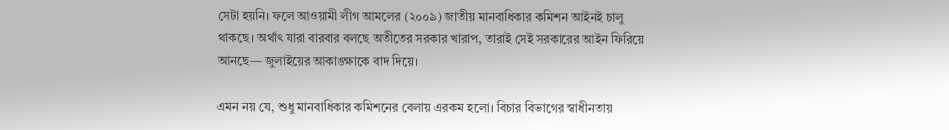সেটা হয়নি। ফলে আওয়ামী লীগ আমলের (২০০৯) জাতীয় মানবাধিকার কমিশন আইনই চালু থাকছে। অর্থাৎ যারা বারবার বলছে অতীতের সরকার খারাপ, তারাই সেই সরকারের আইন ফিরিয়ে আনছে— জুলাইয়ের আকাঙ্ক্ষাকে বাদ দিয়ে।

এমন নয় যে, শুধু মানবাধিকার কমিশনের বেলায় এরকম হলো। বিচার বিভাগের স্বাধীনতায়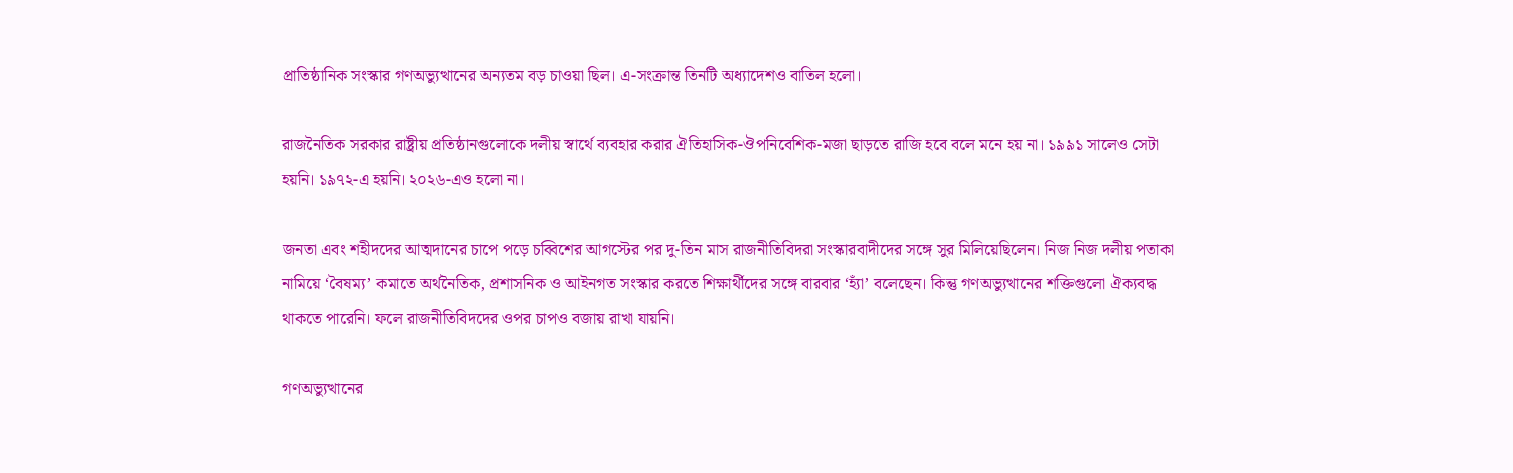প্রাতিষ্ঠানিক সংস্কার গণঅভ্যুত্থানের অন্যতম বড় চাওয়া ছিল। এ-সংক্রান্ত তিনটি অধ্যাদেশও বাতিল হলো।

রাজনৈতিক সরকার রাষ্ট্রীয় প্রতিষ্ঠানগুলোকে দলীয় স্বার্থে ব্যবহার করার ঐতিহাসিক-ঔপনিবেশিক-মজা ছাড়তে রাজি হবে বলে মনে হয় না। ১৯৯১ সালেও সেটা হয়নি। ১৯৭২-এ হয়নি। ২০২৬-এও হলো না।

জনতা এবং শহীদদের আত্মদানের চাপে পড়ে চব্বিশের আগস্টের পর দু-তিন মাস রাজনীতিবিদরা সংস্কারবাদীদের সঙ্গে সুর মিলিয়েছিলেন। নিজ ‍নিজ দলীয় পতাকা নামিয়ে ‘বৈষম্য’ কমাতে অর্থনৈতিক, প্রশাসনিক ও আইনগত সংস্কার করতে শিক্ষার্থীদের সঙ্গে বারবার ‘হ্যাঁ’ বলেছেন। কিন্তু গণঅভ্যুত্থানের শক্তিগুলো ঐক্যবদ্ধ থাকতে পারেনি। ফলে রাজনীতিবিদদের ওপর চাপও বজায় রাখা যায়নি।

গণঅভ্যুত্থানের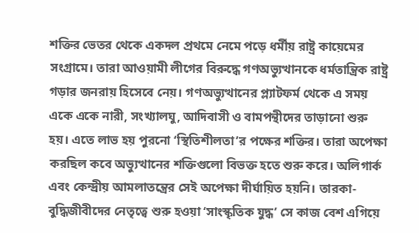শক্তির ভেতর থেকে একদল প্রথমে নেমে পড়ে ধর্মীয় রাষ্ট্র কায়েমের সংগ্রামে। তারা আওয়ামী লীগের বিরুদ্ধে গণঅভ্যুত্থানকে ধর্মতান্ত্রিক রাষ্ট্র গড়ার জনরায় হিসেবে নেয়। গণঅভ্যুত্থানের প্ল্যাটফর্ম থেকে এ সময় একে একে নারী, সংখ্যালঘু, আদিবাসী ও বামপন্থীদের তাড়ানো শুরু হয়। এতে লাভ হয় পুরনো ‘স্থিতিশীলতা’র পক্ষের শক্তির। তারা অপেক্ষা করছিল কবে অভ্যুত্থানের শক্তিগুলো বিভক্ত হতে শুরু করে। অলিগার্ক এবং কেন্দ্রীয় আমলাতন্ত্রের সেই অপেক্ষা দীর্ঘায়িত হয়নি। তারকা-বুদ্ধিজীবীদের নেতৃত্বে শুরু হওয়া ‘সাংস্কৃতিক যুদ্ধ’ সে কাজ বেশ এগিয়ে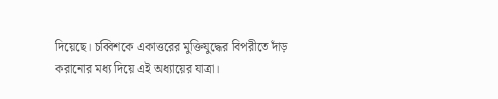দিয়েছে। চব্বিশকে একাত্তরের মুক্তিযুদ্ধের বিপরীতে দাঁড় করানোর মধ্য দিয়ে এই অধ্যায়ের যাত্রা।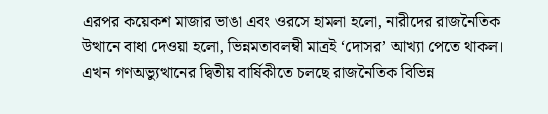এরপর কয়েকশ মাজার ভাঙা এবং ওরসে হামলা হলো, নারীদের রাজনৈতিক উত্থানে বাধা দেওয়া হলো, ভিন্নমতাবলম্বী মাত্রই ‘দোসর’ আখ্যা পেতে থাকল। এখন গণঅভ্যুত্থানের দ্বিতীয় বার্ষিকীতে চলছে রাজনৈতিক বিভিন্ন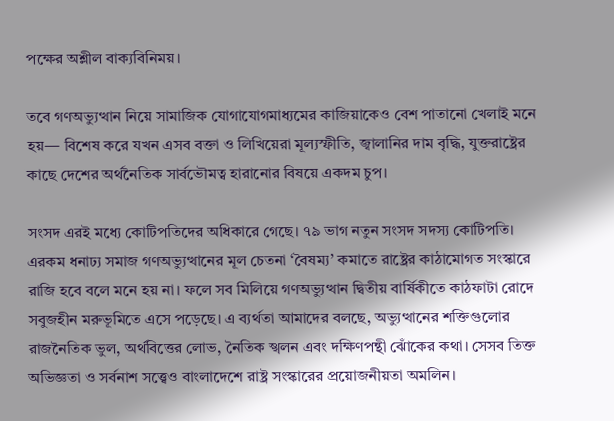পক্ষের অশ্লীল বাক্যবিনিময়।

তবে গণঅভ্যুত্থান নিয়ে সামাজিক যোগাযোগমাধ্যমের কাজিয়াকেও বেশ পাতানো খেলাই মনে হয়— বিশেষ করে যখন এসব বক্তা ও লিখিয়েরা মূল্যস্ফীতি, জ্বালানির দাম বৃদ্ধি, যুক্তরাষ্ট্রের কাছে দেশের অর্থনৈতিক সার্বভৌমত্ব হারানোর বিষয়ে একদম চুপ।

সংসদ এরই মধ্যে কোটিপতিদের অধিকারে গেছে। ৭৯ ভাগ নতুন সংসদ সদস্য কোটিপতি। এরকম ধনাঢ্য সমাজ গণঅভ্যুত্থানের মূল চেতনা ‘বৈষম্য’ কমাতে রাষ্ট্রের কাঠামোগত সংস্কারে রাজি হবে বলে মনে হয় না। ফলে সব মিলিয়ে গণঅভ্যুত্থান দ্বিতীয় বার্ষিকীতে কাঠফাটা রোদে সবুজহীন মরুভূমিতে এসে পড়েছে। এ ব্যর্থতা আমাদের বলছে, অভ্যুত্থানের শক্তিগুলোর রাজনৈতিক ভুল, অর্থবিত্তের লোভ, নৈতিক স্খলন এবং দক্ষিণপন্থী ঝোঁকের কথা। সেসব তিক্ত অভিজ্ঞতা ও সর্বনাশ সত্ত্বেও বাংলাদেশে রাষ্ট্র সংস্কারের প্রয়োজনীয়তা অমলিন।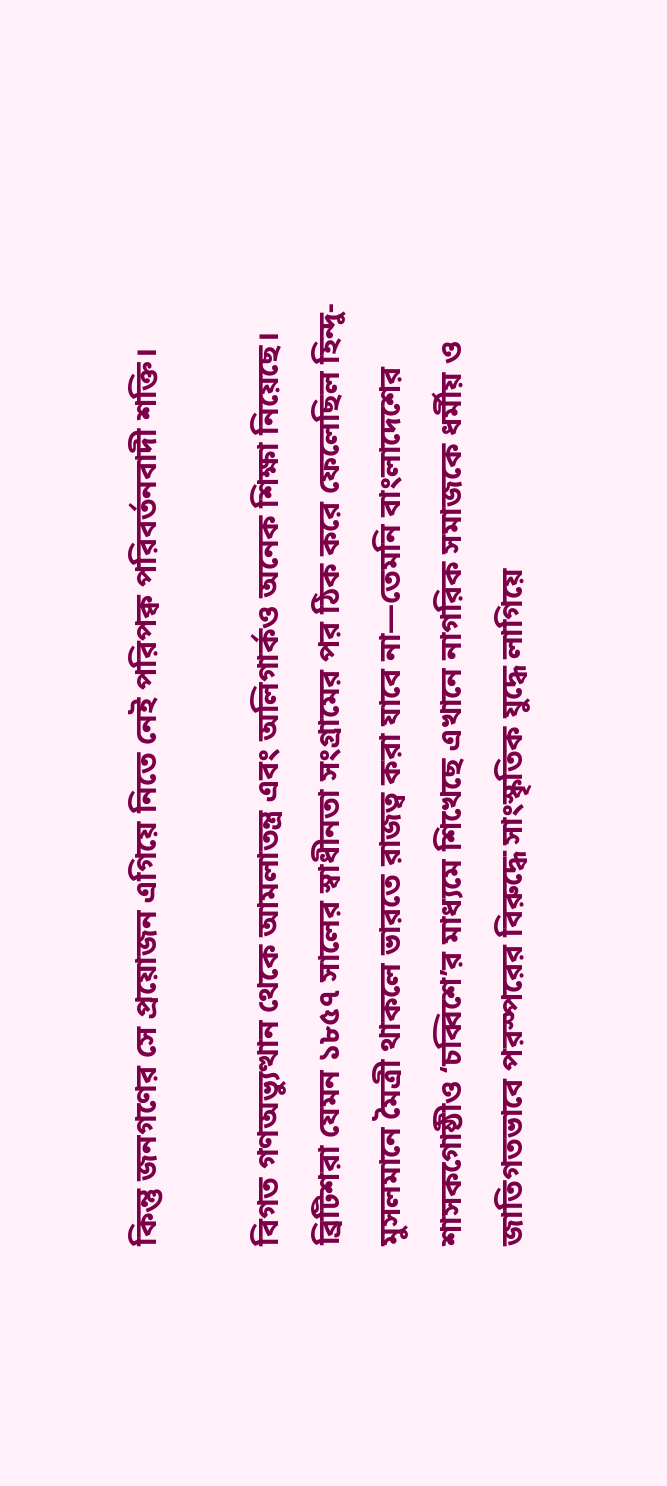কিন্তু জনগণের সে প্রয়োজন এগিয়ে নিতে নেই পরিপক্ব পরিবর্তনবাদী শক্তি।

বিগত গণঅভ্যুত্থান থেকে আমলাতন্ত্র এবং অলিগার্কও অনেক শিক্ষা নিয়েছে। ব্রিটিশরা যেমন ১৮৫৭ সালের স্বাধীনতা সংগ্রামের পর ঠিক করে ফেলেছিল হিন্দু-মুসলমানে মৈত্রী থাকলে ভারতে রাজত্ব করা যাবে না—তেমনি বাংলাদেশের শাসকগোষ্ঠীও ‘চব্বিশে’র মাধ্যমে শিখেছে এখানে নাগরিক সমাজকে ধর্মীয় ও জাতিগতভাবে পরস্পরের বিরুদ্ধে সাংস্কৃতিক যুদ্ধে লাগিয়ে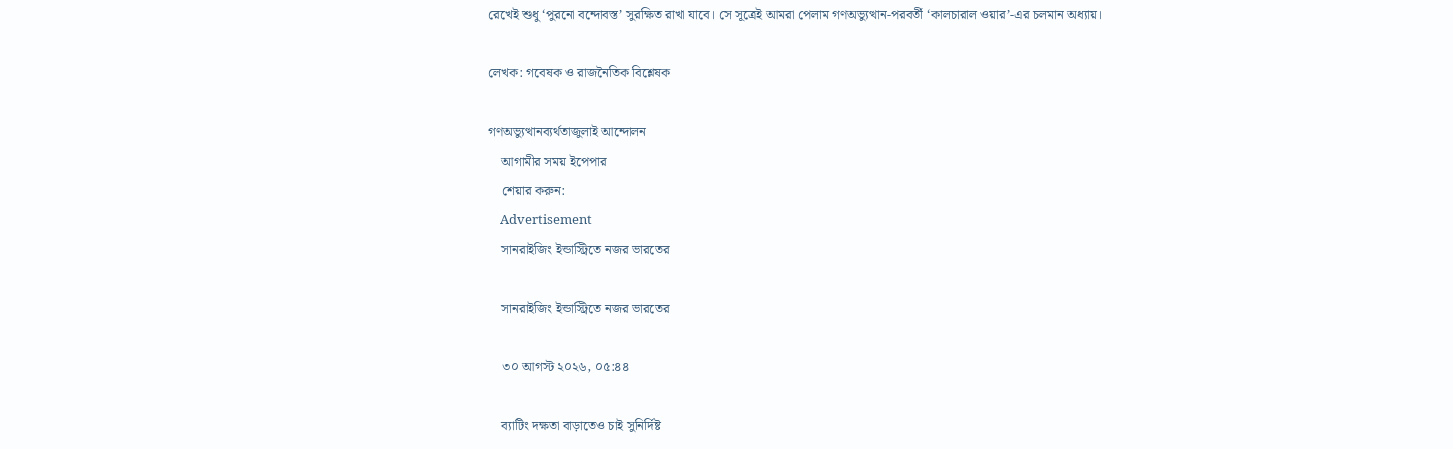রেখেই শুধু ‘পুরনো বন্দোবস্ত’ সুরক্ষিত রাখা যাবে। সে সূত্রেই আমরা পেলাম গণঅভ্যুত্থান-পরবর্তী ‘কালচারাল ওয়ার’-এর চলমান অধ্যায়।

লেখক: গবেষক ও রাজনৈতিক বিশ্লেষক

গণঅভ্যুত্থানব্যর্থতাজুলাই আন্দোলন
    আগামীর সময় ইপেপার
    শেয়ার করুন:
    Advertisement
    সানরাইজিং ইন্ডাস্ট্রিতে নজর ভারতের

    সানরাইজিং ইন্ডাস্ট্রিতে নজর ভারতের

    ৩০ আগস্ট ২০২৬, ০৫:৪৪

    ব্যাটিং দক্ষতা বাড়াতেও চাই সুনির্দিষ্ট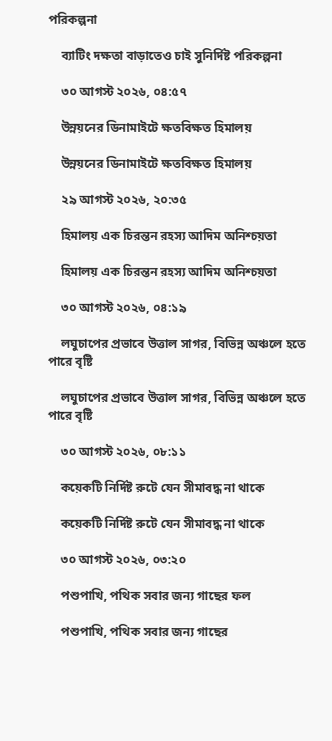পরিকল্পনা

    ব্যাটিং দক্ষতা বাড়াতেও চাই সুনির্দিষ্ট পরিকল্পনা

    ৩০ আগস্ট ২০২৬, ০৪:৫৭

    উন্নয়নের ডিনামাইটে ক্ষতবিক্ষত হিমালয়

    উন্নয়নের ডিনামাইটে ক্ষতবিক্ষত হিমালয়

    ২৯ আগস্ট ২০২৬, ২০:৩৫

    হিমালয় এক চিরন্তন রহস্য আদিম অনিশ্চয়তা

    হিমালয় এক চিরন্তন রহস্য আদিম অনিশ্চয়তা

    ৩০ আগস্ট ২০২৬, ০৪:১৯

    লঘুচাপের প্রভাবে উত্তাল সাগর, বিভিন্ন অঞ্চলে হতে পারে বৃষ্টি

    লঘুচাপের প্রভাবে উত্তাল সাগর, বিভিন্ন অঞ্চলে হতে পারে বৃষ্টি

    ৩০ আগস্ট ২০২৬, ০৮:১১

    কয়েকটি নির্দিষ্ট রুটে যেন সীমাবদ্ধ না থাকে

    কয়েকটি নির্দিষ্ট রুটে যেন সীমাবদ্ধ না থাকে

    ৩০ আগস্ট ২০২৬, ০৩:২০

    পশুপাখি, পথিক সবার জন্য গাছের ফল

    পশুপাখি, পথিক সবার জন্য গাছের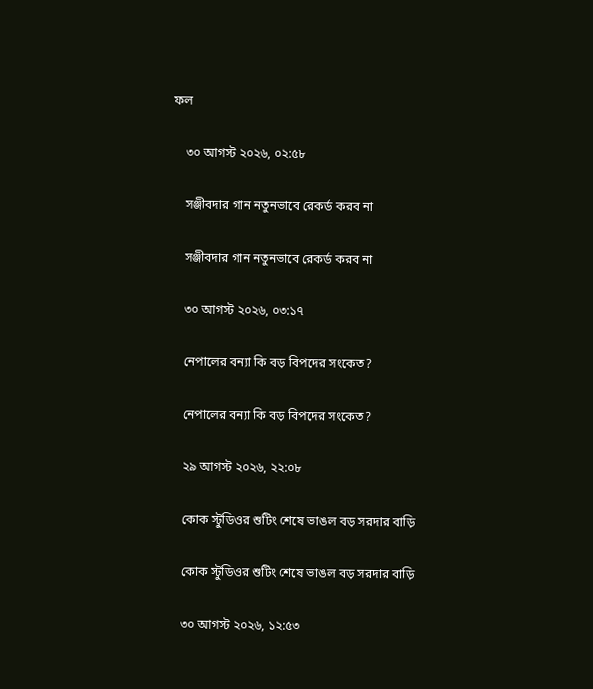ফল

    ৩০ আগস্ট ২০২৬, ০২:৫৮

    সঞ্জীবদার গান নতুনভাবে রেকর্ড করব না

    সঞ্জীবদার গান নতুনভাবে রেকর্ড করব না

    ৩০ আগস্ট ২০২৬, ০৩:১৭

    নেপালের বন্যা কি বড় বিপদের সংকেত?

    নেপালের বন্যা কি বড় বিপদের সংকেত?

    ২৯ আগস্ট ২০২৬, ২২:০৮

    কোক স্টুডিওর শুটিং শেষে ভাঙল বড় সরদার বাড়ি

    কোক স্টুডিওর শুটিং শেষে ভাঙল বড় সরদার বাড়ি

    ৩০ আগস্ট ২০২৬, ১২:৫৩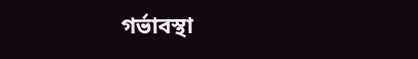গর্ভাবস্থা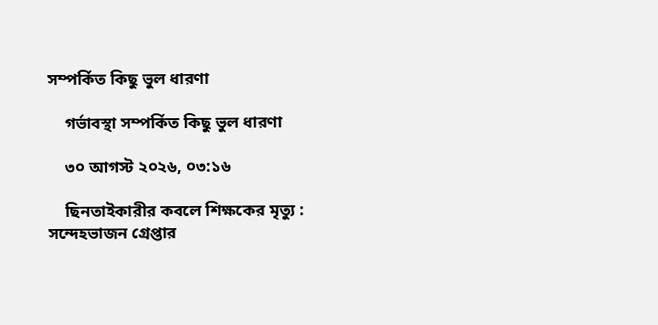সম্পর্কিত কিছু ভুল ধারণা

    গর্ভাবস্থা সম্পর্কিত কিছু ভুল ধারণা

    ৩০ আগস্ট ২০২৬, ০৩:১৬

    ছিনতাইকারীর কবলে শিক্ষকের মৃত্যু : সন্দেহভাজন গ্রেপ্তার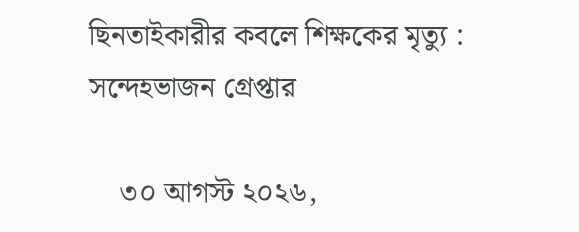ছিনতাইকারীর কবলে শিক্ষকের মৃত্যু : সন্দেহভাজন গ্রেপ্তার

    ৩০ আগস্ট ২০২৬,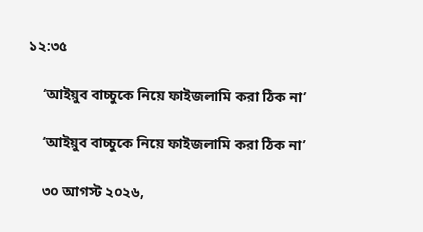১২:৩৫

    ‘আইয়ুব বাচ্চুকে নিয়ে ফাইজলামি করা ঠিক না’

    ‘আইয়ুব বাচ্চুকে নিয়ে ফাইজলামি করা ঠিক না’

    ৩০ আগস্ট ২০২৬,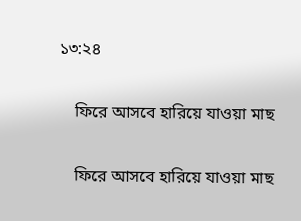১৩:২৪

    ফিরে আসবে হারিয়ে যাওয়া মাছ

    ফিরে আসবে হারিয়ে যাওয়া মাছ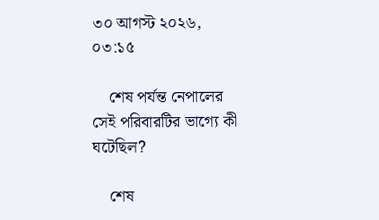৩০ আগস্ট ২০২৬, ০৩:১৫

    শেষ পর্যন্ত নেপালের সেই পরিবারটির ভাগ্যে কী ঘটেছিল?

    শেষ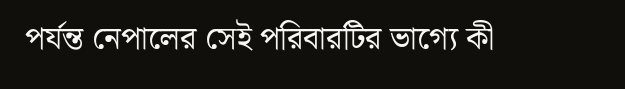পর্যন্ত নেপালের সেই পরিবারটির ভাগ্যে কী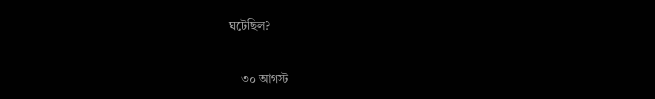ঘটেছিল?

    ৩০ আগস্ট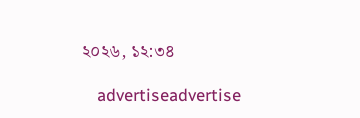২০২৬, ১২:৩৪

    advertiseadvertise